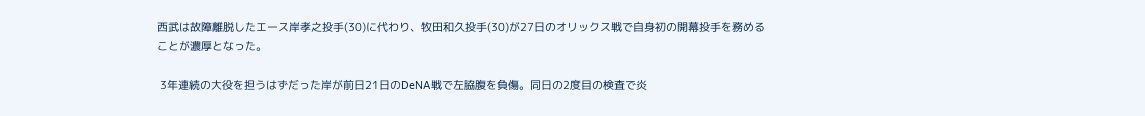西武は故障離脱したエース岸孝之投手(30)に代わり、牧田和久投手(30)が27日のオリックス戦で自身初の開幕投手を務めることが濃厚となった。

 3年連続の大役を担うはずだった岸が前日21日のDeNA戦で左脇腹を負傷。同日の2度目の検査で炎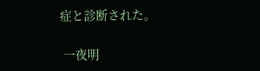症と診断された。

 一夜明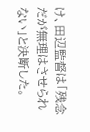け、田辺監督は「残念だが無理はさせられない」と決断した。